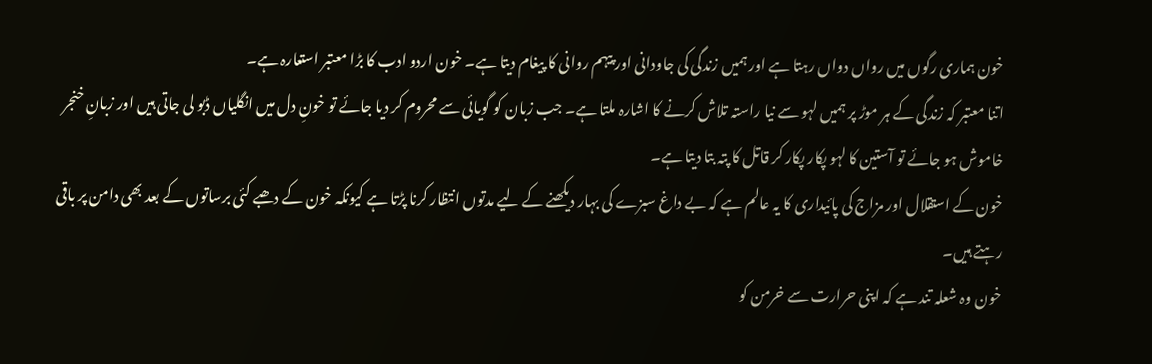خون ہماری رگوں میں رواں دواں رہتا ہے اور ہمیں زندگی کی جاودانی اور پیہم روانی کا پیغام دیتا ہے۔ خون اردو ادب کا بڑا معتبر استعارہ ہے۔
اتنا معتبر کہ زندگی کے ہر موڑ پر ہمیں لہو سے نیا راستہ تلاش کرنے کا اشارہ ملتا ہے۔ جب زبان کو گویائی سے محروم کر دیا جائے تو خونِ دل میں انگلیاں ڈبو لی جاتی ہیں اور زبانِ خنجر خاموش ہو جائے تو آستین کا لہو پکار پکار کر قاتل کا پتہ بتا دیتا ہے۔
خون کے استقلال اور مزاج کی پائیداری کا یہ عالم ہے کہ بے داغ سبزے کی بہار دیکھنے کے لیے مدتوں انتظار کرنا پڑتا ہے کیونکہ خون کے دھبے کئی برساتوں کے بعد بھی دامن پر باقی رہتے ہیں۔
خون وہ شعلہ تند ہے کہ اپنی حرارت سے خرمن کو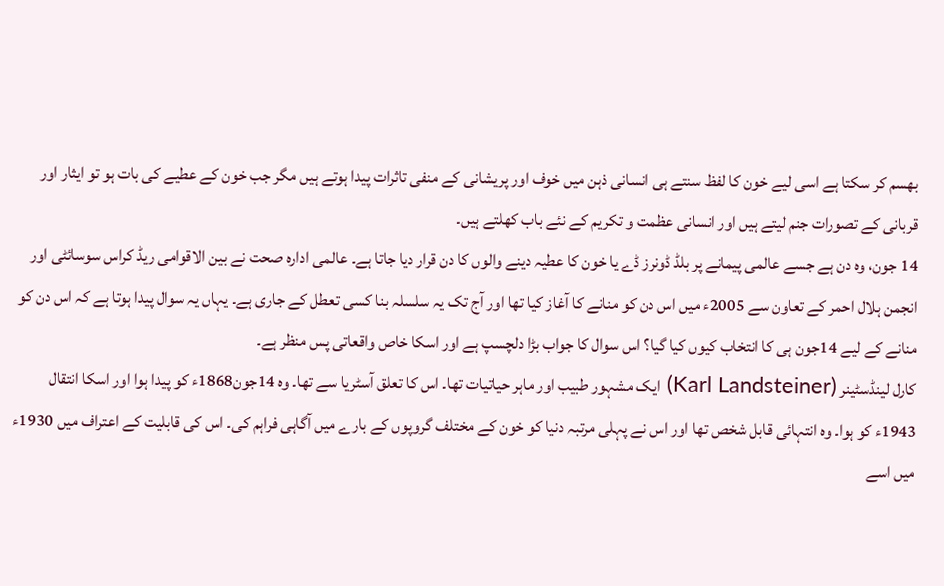بھسم کر سکتا ہے اسی لیے خون کا لفظ سنتے ہی انسانی ذہن میں خوف اور پریشانی کے منفی تاثرات پیدا ہوتے ہیں مگر جب خون کے عطیے کی بات ہو تو ایثار اور قربانی کے تصورات جنم لیتے ہیں اور انسانی عظمت و تکریم کے نئے باب کھلتے ہیں۔
14 جون، وہ دن ہے جسے عالمی پیمانے پر بلڈ ڈونرز ڈے یا خون کا عطیہ دینے والوں کا دن قرار دیا جاتا ہے۔ عالمی ادارہ صحت نے بین الاقوامی ریڈ کراس سوسائٹی اور انجمن ہلال احمر کے تعاون سے 2005ء میں اس دن کو منانے کا آغاز کیا تھا اور آج تک یہ سلسلہ بنا کسی تعطل کے جاری ہے۔ یہاں یہ سوال پیدا ہوتا ہے کہ اس دن کو منانے کے لیے 14جون ہی کا انتخاب کیوں کیا گیا؟ اس سوال کا جواب بڑا دلچسپ ہے اور اسکا خاص واقعاتی پس منظر ہے۔
کارل لینڈسٹینر (Karl Landsteiner) ایک مشہور طبیب اور ماہر حیاتیات تھا۔ اس کا تعلق آسٹریا سے تھا۔ وہ 14جون1868ء کو پیدا ہوا اور اسکا انتقال 1943ء کو ہوا۔ وہ انتہائی قابل شخص تھا اور اس نے پہلی مرتبہ دنیا کو خون کے مختلف گروپوں کے بارے میں آگاہی فراہم کی۔ اس کی قابلیت کے اعتراف میں 1930ء میں اسے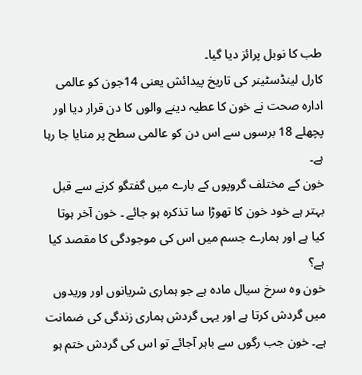طب کا نوبل پرائز دیا گیا۔
کارل لینڈسٹینر کی تاریخ پیدائش یعنی 14جون کو عالمی ادارہ صحت نے خون کا عطیہ دینے والوں کا دن قرار دیا اور پچھلے 18 برسوں سے اس دن کو عالمی سطح پر منایا جا رہا ہے۔
خون کے مختلف گروپوں کے بارے میں گفتگو کرنے سے قبل بہتر ہے خود خون کا تھوڑا سا تذکرہ ہو جائے ۔ خون آخر ہوتا کیا ہے اور ہمارے جسم میں اس کی موجودگی کا مقصد کیا ہے؟
خون وہ سرخ سیال مادہ ہے جو ہماری شریانوں اور وریدوں میں گردش کرتا ہے اور یہی گردش ہماری زندگی کی ضمانت ہے۔ خون جب رگوں سے باہر آجائے تو اس کی گردش ختم ہو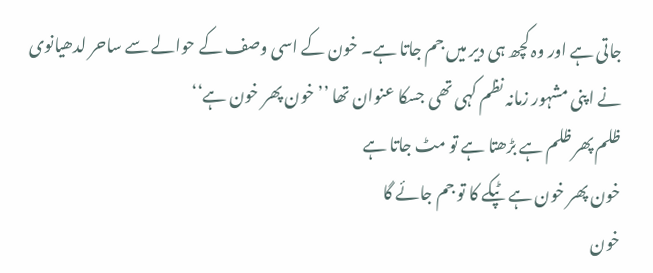جاتی ہے اور وہ کچھ ہی دیر میں جم جاتا ہے۔ خون کے اسی وصف کے حوالے سے ساحر لدھیانوی نے اپنی مشہور زمانہ نظم کہی تھی جسکا عنوان تھا ’’خون پھر خون ہے‘‘
ظلم پھر ظلم ہے بڑھتا ہے تو مٹ جاتا ہے
خون پھر خون ہے ٹپکے کا تو جم جائے گا
خون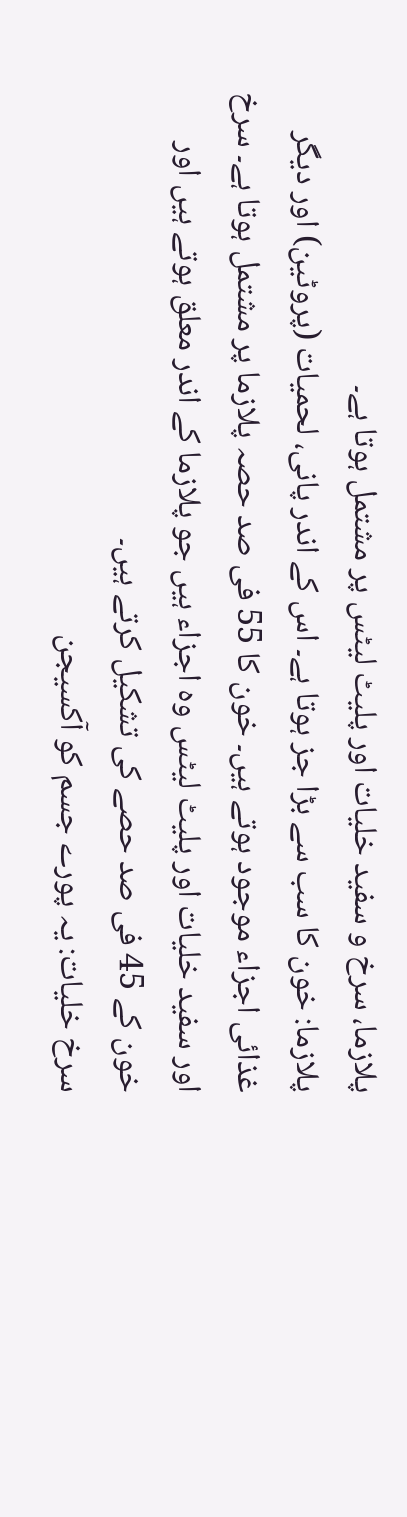پلازما، سرخ و سفید خلیات اور پلیٹ لیٹس پر مشتمل ہوتا ہے۔
پلازما: خون کا سب سے بڑا جز ہوتا ہے۔ اس کے اندر پانی، لحمیات (پروٹین) اور دیگر غذائی اجزاء موجود ہوتے ہیں۔ خون کا 55 فی صد حصہ پلازما پر مشتمل ہوتا ہے۔ سرخ اور سفید خلیات اور پلیٹ لیٹس وہ اجزاء ہیں جو پلازما کے اندر معلق ہوتے ہیں اور خون کے 45 فی صد حصے کی تشکیل کرتے ہیں۔
سرخ خلیات: یہ پورے جسم کو آکسیجن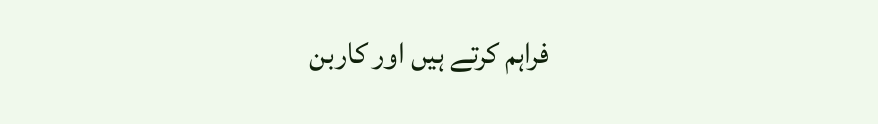فراہم کرتے ہیں اور کاربن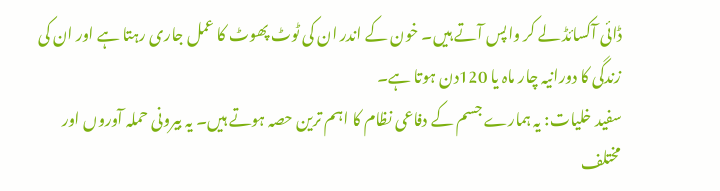ڈائی آکسائڈ لے کر واپس آتے ہیں۔ خون کے اندر ان کی ٹوٹ پھوٹ کا عمل جاری رہتا ہے اور ان کی زندگی کا دورانیہ چار ماہ یا 120دن ہوتا ہے۔
سفید خلیات: یہ ہمارے جسم کے دفاعی نظام کا اہم ترین حصہ ہوتے ہیں۔ یہ بیرونی حملہ آوروں اور مختلف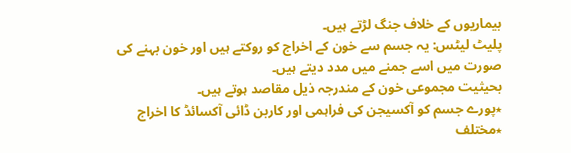بیماریوں کے خلاف جنگ لڑتے ہیں۔
پلیٹ لیٹس: یہ جسم سے خون کے اخراج کو روکتے ہیں اور خون بہنے کی صورت میں اسے جمنے میں مدد دیتے ہیں۔
بحیثیت مجموعی خون کے مندرجہ ذیل مقاصد ہوتے ہیں۔
٭پورے جسم کو آکسیجن کی فراہمی اور کاربن ڈائی آکسائڈ کا اخراج
٭مختلف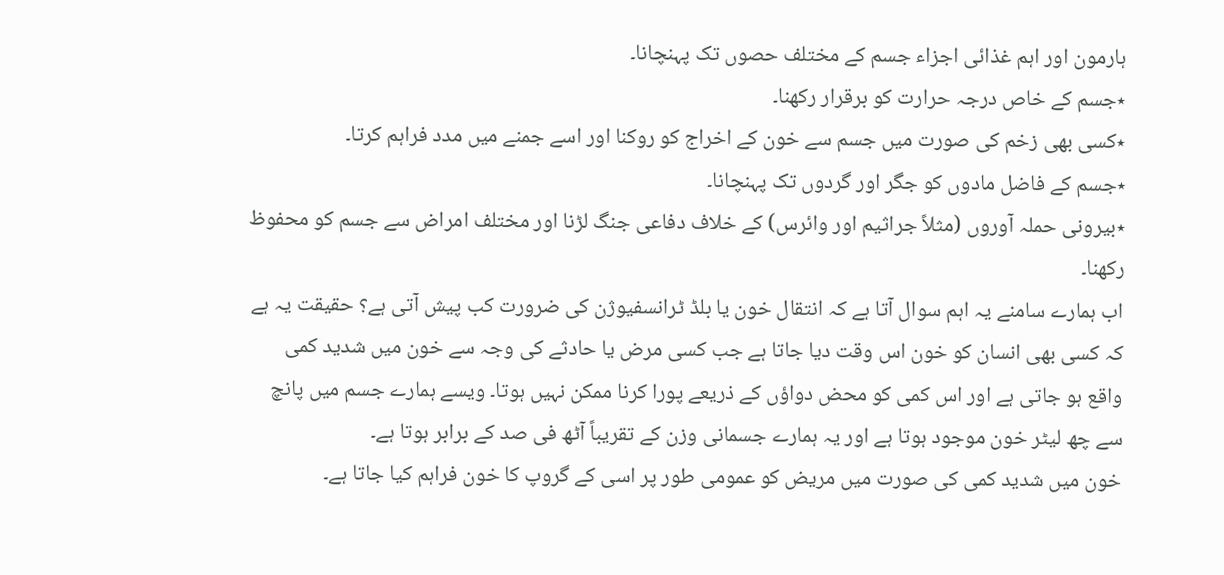ہارمون اور اہم غذائی اجزاء جسم کے مختلف حصوں تک پہنچانا۔
٭جسم کے خاص درجہ حرارت کو برقرار رکھنا۔
٭کسی بھی زخم کی صورت میں جسم سے خون کے اخراج کو روکنا اور اسے جمنے میں مدد فراہم کرتا۔
٭جسم کے فاضل مادوں کو جگر اور گردوں تک پہنچانا۔
٭بیرونی حملہ آوروں (مثلاً جراثیم اور وائرس) کے خلاف دفاعی جنگ لڑنا اور مختلف امراض سے جسم کو محفوظ رکھنا۔
اب ہمارے سامنے یہ اہم سوال آتا ہے کہ انتقال خون یا بلڈ ٹرانسفیوژن کی ضرورت کب پیش آتی ہے؟ حقیقت یہ ہے کہ کسی بھی انسان کو خون اس وقت دیا جاتا ہے جب کسی مرض یا حادثے کی وجہ سے خون میں شدید کمی واقع ہو جاتی ہے اور اس کمی کو محض دواؤں کے ذریعے پورا کرنا ممکن نہیں ہوتا۔ ویسے ہمارے جسم میں پانچ سے چھ لیٹر خون موجود ہوتا ہے اور یہ ہمارے جسمانی وزن کے تقریباً آٹھ فی صد کے برابر ہوتا ہے۔
خون میں شدید کمی کی صورت میں مریض کو عمومی طور پر اسی کے گروپ کا خون فراہم کیا جاتا ہے۔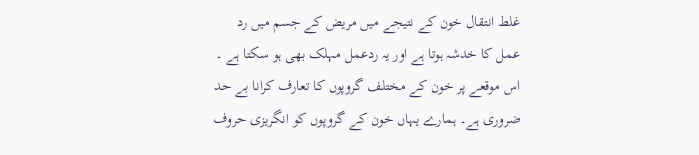غلط انتقال خون کے نتیجے میں مریض کے جسم میں رد عمل کا خدشہ ہوتا ہے اور یہ ردعمل مہلک بھی ہو سکتا ہے ۔
اس موقعے پر خون کے مختلف گروپوں کا تعارف کرانا بے حد ضروری ہے۔ ہمارے یہاں خون کے گروپوں کو انگریزی حروف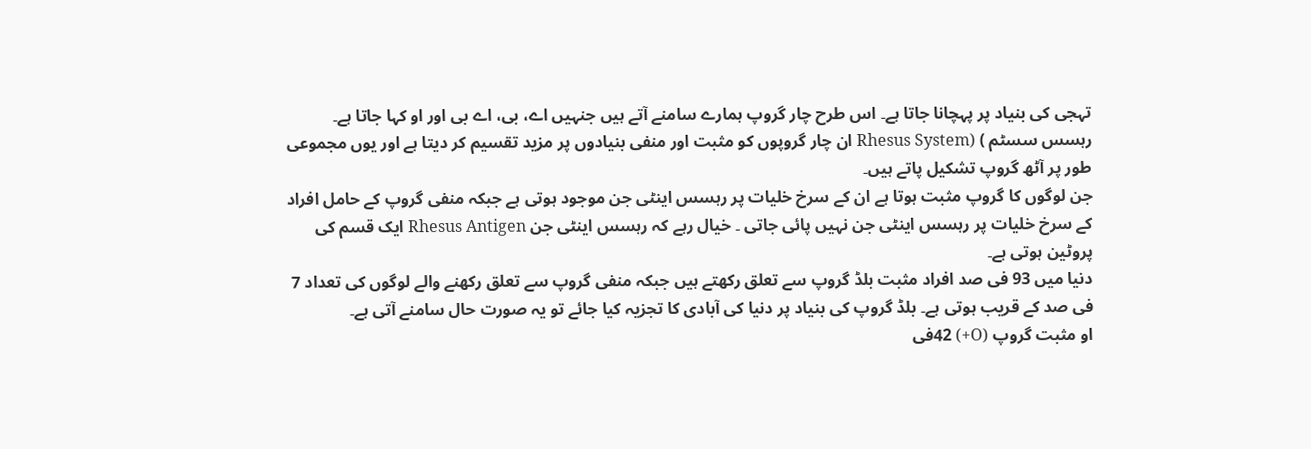تہجی کی بنیاد پر پہچانا جاتا ہے۔ اس طرح چار گروپ ہمارے سامنے آتے ہیں جنہیں اے، بی، اے بی اور او کہا جاتا ہے۔ رہسس سسٹم ) (Rhesus System ان چار گروپوں کو مثبت اور منفی بنیادوں پر مزید تقسیم کر دیتا ہے اور یوں مجموعی طور پر آٹھ گروپ تشکیل پاتے ہیں۔
جن لوگوں کا گروپ مثبت ہوتا ہے ان کے سرخ خلیات پر رہسس اینٹی جن موجود ہوتی ہے جبکہ منفی گروپ کے حامل افراد کے سرخ خلیات پر رہسس اینٹی جن نہیں پائی جاتی ۔ خیال رہے کہ رہسس اینٹی جن Rhesus Antigen ایک قسم کی پروٹین ہوتی ہے۔
دنیا میں 93 فی صد افراد مثبت بلڈ گروپ سے تعلق رکھتے ہیں جبکہ منفی گروپ سے تعلق رکھنے والے لوگوں کی تعداد 7 فی صد کے قریب ہوتی ہے۔ بلڈ گروپ کی بنیاد پر دنیا کی آبادی کا تجزیہ کیا جائے تو یہ صورت حال سامنے آتی ہے۔
او مثبت گروپ (O+) 42فی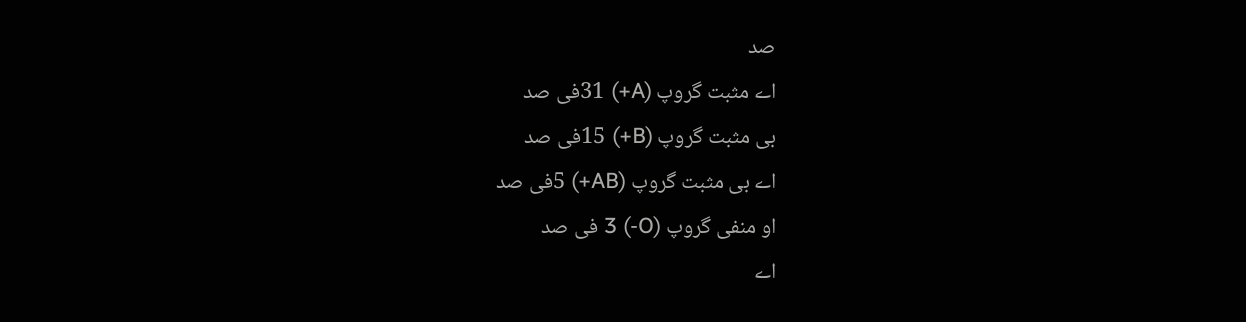صد
اے مثبت گروپ (A+) 31فی صد
بی مثبت گروپ (B+) 15فی صد
اے بی مثبت گروپ (AB+) 5فی صد
او منفی گروپ (O-) 3 فی صد
اے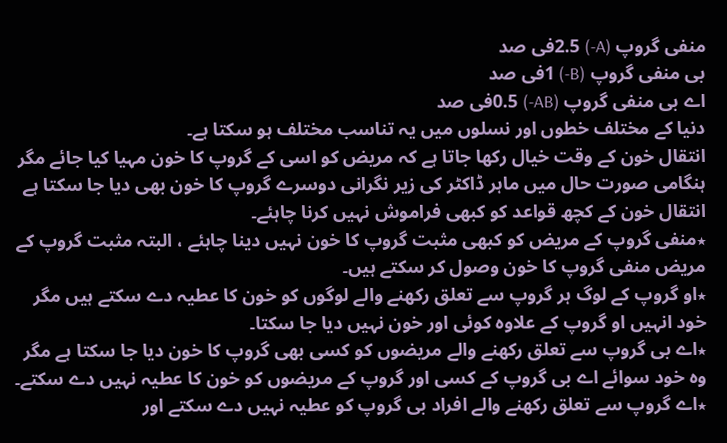منفی گروپ (A-) 2.5فی صد
بی منفی گروپ (B-) 1فی صد
اے بی منفی گروپ (AB-) 0.5فی صد
دنیا کے مختلف خطوں اور نسلوں میں یہ تناسب مختلف ہو سکتا ہے۔
انتقال خون کے وقت خیال رکھا جاتا ہے کہ مریض کو اسی کے گروپ کا خون مہیا کیا جائے مگر ہنگامی صورت حال میں ماہر ڈاکٹر کی زیر نگرانی دوسرے گروپ کا خون بھی دیا جا سکتا ہے انتقال خون کے کچھ قواعد کو کبھی فراموش نہیں کرنا چاہئے۔
٭منفی گروپ کے مریض کو کبھی مثبت گروپ کا خون نہیں دینا چاہئے ، البتہ مثبت گروپ کے مریض منفی گروپ کا خون وصول کر سکتے ہیں۔
٭او گروپ کے لوگ ہر گروپ سے تعلق رکھنے والے لوگوں کو خون کا عطیہ دے سکتے ہیں مگر خود انہیں او گروپ کے علاوہ کوئی اور خون نہیں دیا جا سکتا۔
٭اے بی گروپ سے تعلق رکھنے والے مریضوں کو کسی بھی گروپ کا خون دیا جا سکتا ہے مگر وہ خود سوائے اے بی گروپ کے کسی اور گروپ کے مریضوں کو خون کا عطیہ نہیں دے سکتے۔
٭اے گروپ سے تعلق رکھنے والے افراد بی گروپ کو عطیہ نہیں دے سکتے اور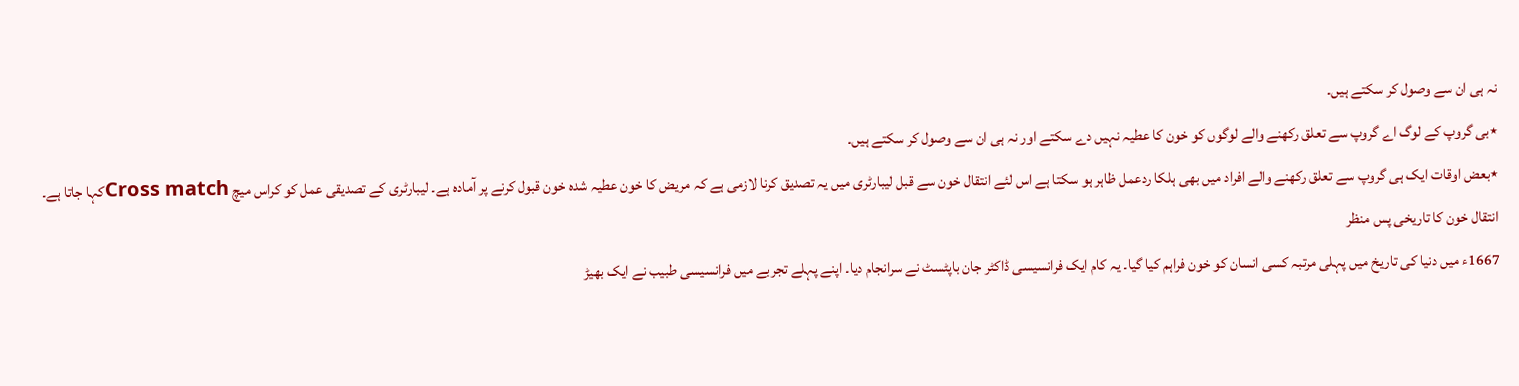نہ ہی ان سے وصول کر سکتے ہیں۔
٭بی گروپ کے لوگ اے گروپ سے تعلق رکھنے والے لوگوں کو خون کا عطیہ نہیں دے سکتے اور نہ ہی ان سے وصول کر سکتے ہیں۔
٭بعض اوقات ایک ہی گروپ سے تعلق رکھنے والے افراد میں بھی ہلکا ردعمل ظاہر ہو سکتا ہے اس لئے انتقال خون سے قبل لیبارٹری میں یہ تصدیق کرنا لازمی ہے کہ مریض کا خون عطیہ شدہ خون قبول کرنے پر آمادہ ہے۔ لیبارٹری کے تصدیقی عمل کو کراس میچ Cross matchکہا جاتا ہے۔
انتقال خون کا تاریخی پس منظر
1667ء میں دنیا کی تاریخ میں پہلی مرتبہ کسی انسان کو خون فراہم کیا گیا۔ یہ کام ایک فرانسیسی ڈاکٹر جان باپٹسٹ نے سرانجام دیا۔ اپنے پہلے تجربے میں فرانسیسی طبیب نے ایک بھیڑ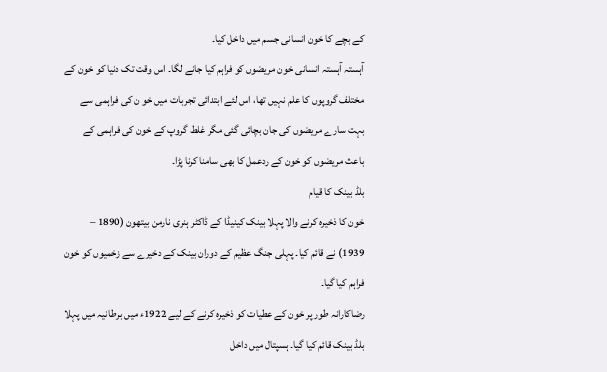کے بچے کا خون انسانی جسم میں داخل کیا۔
آہستہ آہستہ انسانی خون مریضوں کو فراہم کیا جانے لگا۔ اس وقت تک دنیا کو خون کے مختلف گروپوں کا علم نہیں تھا، اس لئے ابتدائی تجربات میں خو ن کی فراہمی سے بہت سارے مریضوں کی جان بچائی گئی مگر غلط گروپ کے خون کی فراہمی کے باعث مریضوں کو خون کے ردعمل کا بھی سامنا کرنا پڑا۔
بلڈ بینک کا قیام
خون کا ذخیرہ کرنے والا پہلا بینک کینیڈا کے ڈاکٹر ہنری نارمن بیتھون (1890 – 1939) نے قائم کیا۔ پہلی جنگ عظیم کے دوران بینک کے دخیرے سے زخمیوں کو خون فراہم کیا گیا۔
رضاکارانہ طور پر خون کے عطیات کو ذخیرہ کرنے کے لیے 1922ء میں برطانیہ میں پہلا بلڈ بینک قائم کیا گیا۔ ہسپتال میں داخل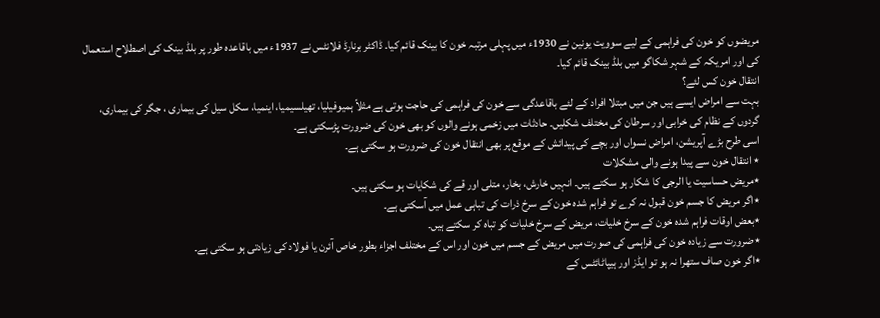مریضوں کو خون کی فراہمی کے لیے سوویت یونین نے 1930ء میں پہلی مرتبہ خون کا بینک قائم کیا۔ ڈاکٹر برنارڈ فلانٹس نے 1937ء میں باقاعدہ طور پر بلڈ بینک کی اصطلاح استعمال کی اور امریکہ کے شہر شکاگو میں بلڈ بینک قائم کیا۔
انتقال خون کس لئے؟
بہت سے امراض ایسے ہیں جن میں مبتلا افراد کے لئے باقاعدگی سے خون کی فراہمی کی حاجت ہوتی ہے مثلاً ہمیوفیلیا، تھیلسیمیا، اینمیا، سکل سیل کی بیماری ، جگر کی بیماری، گردوں کے نظام کی خرابی اور سرطان کی مختلف شکلیں۔ حادثات میں زخمی ہونے والوں کو بھی خون کی ضرورت پڑسکتی ہے۔
اسی طرح بڑے آپریشن، امراض نسواں اور بچے کی پیدائش کے موقع پر بھی انتقال خون کی ضرورت ہو سکتی ہے۔
٭ انتقال خون سے پیدا ہونے والی مشکلات
٭مریض حساسیت یا الرجی کا شکار ہو سکتے ہیں۔ انہیں خارش، بخار، متلی اور قے کی شکایات ہو سکتی ہیں۔
٭اگر مریض کا جسم خون قبول نہ کرے تو فراہم شدہ خون کے سرخ ذرات کی تباہی عمل میں آسکتی ہے۔
٭بعض اوقات فراہم شدہ خون کے سرخ خلیات، مریض کے سرخ خلیات کو تباہ کر سکتے ہیں۔
٭ضرورت سے زیادہ خون کی فراہمی کی صورت میں مریض کے جسم میں خون اور اس کے مختلف اجزاء بطور خاص آئرن یا فولاد کی زیادتی ہو سکتی ہے۔
٭اگر خون صاف ستھرا نہ ہو تو ایڈز اور ہیپاٹائٹس کے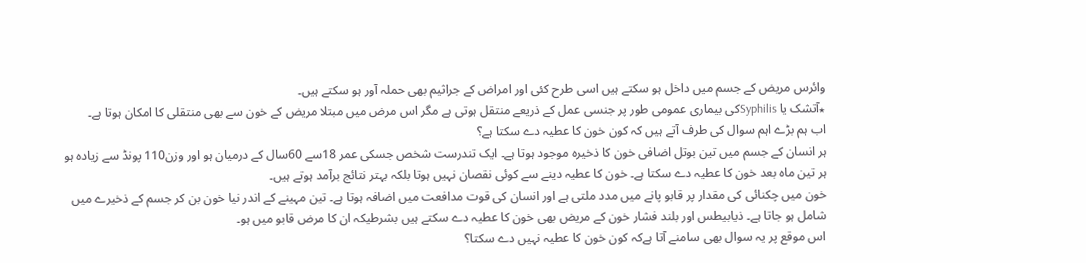وائرس مریض کے جسم میں داخل ہو سکتے ہیں اسی طرح کئی اور امراض کے جراثیم بھی حملہ آور ہو سکتے ہیں۔
٭آتشک یا Syphilisکی بیماری عمومی طور پر جنسی عمل کے ذریعے منتقل ہوتی ہے مگر اس مرض میں مبتلا مریض کے خون سے بھی منتقلی کا امکان ہوتا ہے۔
اب ہم بڑے اہم سوال کی طرف آتے ہیں کہ کون خون کا عطیہ دے سکتا ہے؟
ہر انسان کے جسم میں تین بوتل اضافی خون کا ذخیرہ موجود ہوتا ہے۔ ایک تندرست شخص جسکی عمر 18سے 60سال کے درمیان ہو اور وزن110 پونڈ سے زیادہ ہو ہر تین ماہ بعد خون کا عطیہ دے سکتا ہے۔ خون کا عطیہ دینے سے کوئی نقصان نہیں ہوتا بلکہ بہتر نتائج برآمد ہوتے ہیں۔
خون میں چکنائی کی مقدار پر قابو پانے میں مدد ملتی ہے اور انسان کی قوت مدافعت میں اضافہ ہوتا ہے۔ تین مہینے کے اندر نیا خون بن کر جسم کے ذخیرے میں شامل ہو جاتا ہے۔ ذیابیطس اور بلند فشار خون کے مریض بھی خون کا عطیہ دے سکتے ہیں بشرطیکہ ان کا مرض قابو میں ہو۔
اس موقع پر یہ سوال بھی سامنے آتا ہےکہ کون خون کا عطیہ نہیں دے سکتا؟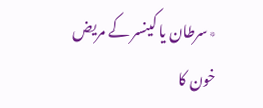٭سرطان یا کینسر کے مریض خون کا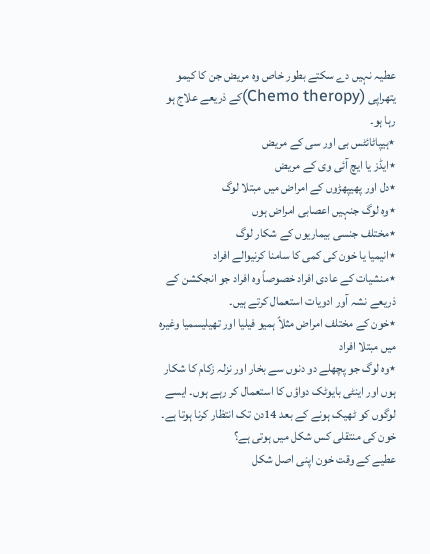عطیہ نہیں دے سکتے بطور خاص وہ مریض جن کا کیمو یتھراپی (Chemo theropy)کے ذریعے علاج ہو رہا ہو۔
٭ہیپاٹائٹس بی اور سی کے مریض
٭ایڈز یا ایچ آئی وی کے مریض
٭دل اور پھیپھڑوں کے امراض میں مبتلا لوگ
٭وہ لوگ جنہیں اعصابی امراض ہوں
٭مختلف جنسی بیماریوں کے شکار لوگ
٭انیمیا یا خون کی کمی کا سامنا کرنیوالے افراد
٭منشیات کے عادی افراد خصوصاً وہ افراد جو انجکشن کے ذریعے نشہ آور ادویات استعمال کرتے ہیں۔
٭خون کے مختلف امراض مثلاً ہمیو فیلیا اور تھیلیسمیا وغیرہ میں مبتلا افراد
٭وہ لوگ جو پچھلے دو دنوں سے بخار اور نزلہ زکام کا شکار ہوں اور اینٹی بایوٹک دواؤں کا استعمال کر رہے ہوں۔ ایسے لوگوں کو ٹھیک ہونے کے بعد 14دن تک انتظار کرنا ہوتا ہے۔
خون کی منتقلی کس شکل میں ہوتی ہے؟
عطیے کے وقت خون اپنی اصل شکل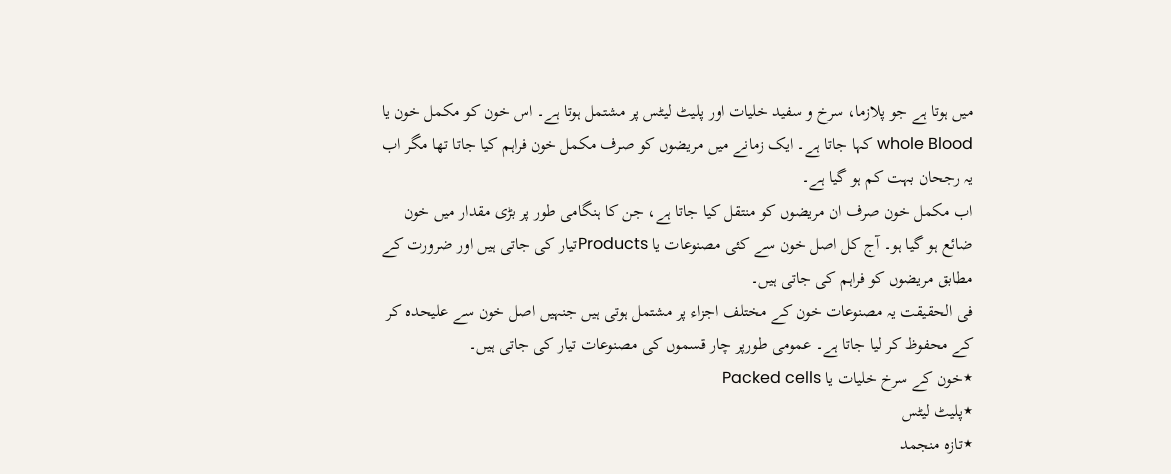میں ہوتا ہے جو پلازما، سرخ و سفید خلیات اور پلیٹ لیٹس پر مشتمل ہوتا ہے۔ اس خون کو مکمل خون یا whole Blood کہا جاتا ہے۔ ایک زمانے میں مریضوں کو صرف مکمل خون فراہم کیا جاتا تھا مگر اب یہ رجحان بہت کم ہو گیا ہے۔
اب مکمل خون صرف ان مریضوں کو منتقل کیا جاتا ہے، جن کا ہنگامی طور پر بڑی مقدار میں خون ضائع ہو گیا ہو۔ آج کل اصل خون سے کئی مصنوعات یا Productsتیار کی جاتی ہیں اور ضرورت کے مطابق مریضوں کو فراہم کی جاتی ہیں۔
فی الحقیقت یہ مصنوعات خون کے مختلف اجزاء پر مشتمل ہوتی ہیں جنہیں اصل خون سے علیحدہ کر کے محفوظ کر لیا جاتا ہے۔ عمومی طورپر چار قسموں کی مصنوعات تیار کی جاتی ہیں۔
٭خون کے سرخ خلیات یا Packed cells
٭پلیٹ لیٹس
٭تازہ منجمد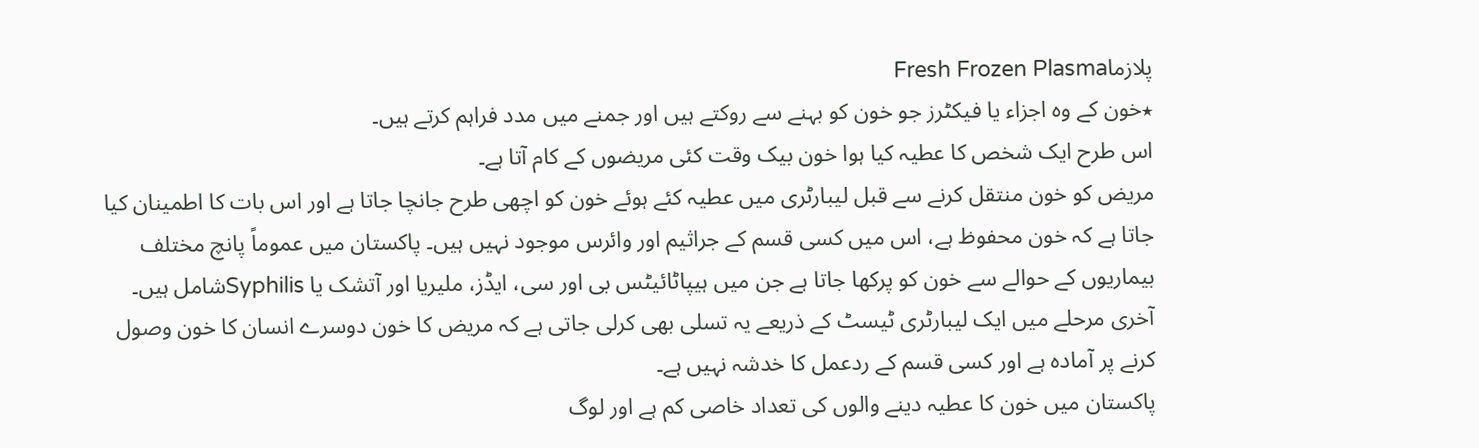پلازماFresh Frozen Plasma
٭خون کے وہ اجزاء یا فیکٹرز جو خون کو بہنے سے روکتے ہیں اور جمنے میں مدد فراہم کرتے ہیں۔
اس طرح ایک شخص کا عطیہ کیا ہوا خون بیک وقت کئی مریضوں کے کام آتا ہے۔
مریض کو خون منتقل کرنے سے قبل لیبارٹری میں عطیہ کئے ہوئے خون کو اچھی طرح جانچا جاتا ہے اور اس بات کا اطمینان کیا جاتا ہے کہ خون محفوظ ہے، اس میں کسی قسم کے جراثیم اور وائرس موجود نہیں ہیں۔ پاکستان میں عموماً پانچ مختلف بیماریوں کے حوالے سے خون کو پرکھا جاتا ہے جن میں ہیپاٹائیٹس بی اور سی، ایڈز، ملیریا اور آتشک یا Syphilisشامل ہیں۔
آخری مرحلے میں ایک لیبارٹری ٹیسٹ کے ذریعے یہ تسلی بھی کرلی جاتی ہے کہ مریض کا خون دوسرے انسان کا خون وصول کرنے پر آمادہ ہے اور کسی قسم کے ردعمل کا خدشہ نہیں ہے۔
پاکستان میں خون کا عطیہ دینے والوں کی تعداد خاصی کم ہے اور لوگ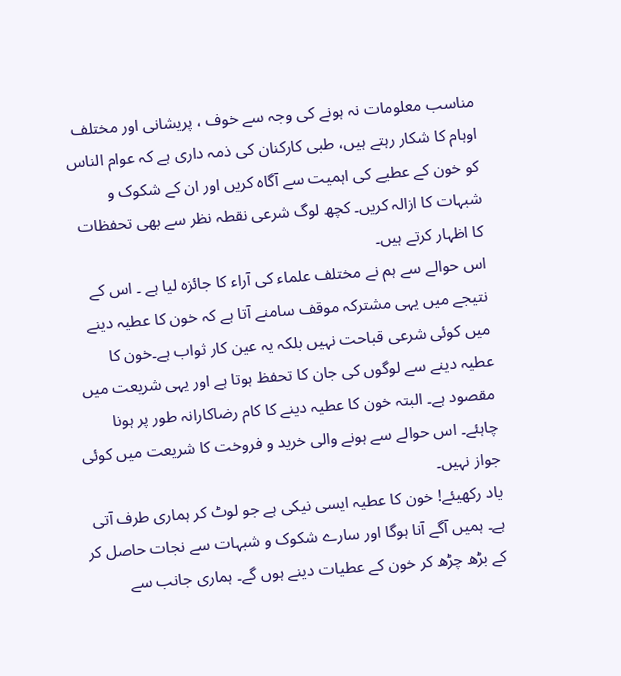مناسب معلومات نہ ہونے کی وجہ سے خوف ، پریشانی اور مختلف اوہام کا شکار رہتے ہیں، طبی کارکنان کی ذمہ داری ہے کہ عوام الناس کو خون کے عطیے کی اہمیت سے آگاہ کریں اور ان کے شکوک و شبہات کا ازالہ کریں۔ کچھ لوگ شرعی نقطہ نظر سے بھی تحفظات کا اظہار کرتے ہیں۔
اس حوالے سے ہم نے مختلف علماء کی آراء کا جائزہ لیا ہے ۔ اس کے نتیجے میں یہی مشترکہ موقف سامنے آتا ہے کہ خون کا عطیہ دینے میں کوئی شرعی قباحت نہیں بلکہ یہ عین کار ثواب ہے۔خون کا عطیہ دینے سے لوگوں کی جان کا تحفظ ہوتا ہے اور یہی شریعت میں مقصود ہے۔ البتہ خون کا عطیہ دینے کا کام رضاکارانہ طور پر ہونا چاہئے۔ اس حوالے سے ہونے والی خرید و فروخت کا شریعت میں کوئی جواز نہیں۔
یاد رکھیئے! خون کا عطیہ ایسی نیکی ہے جو لوٹ کر ہماری طرف آتی ہے۔ ہمیں آگے آنا ہوگا اور سارے شکوک و شبہات سے نجات حاصل کر کے بڑھ چڑھ کر خون کے عطیات دینے ہوں گے۔ ہماری جانب سے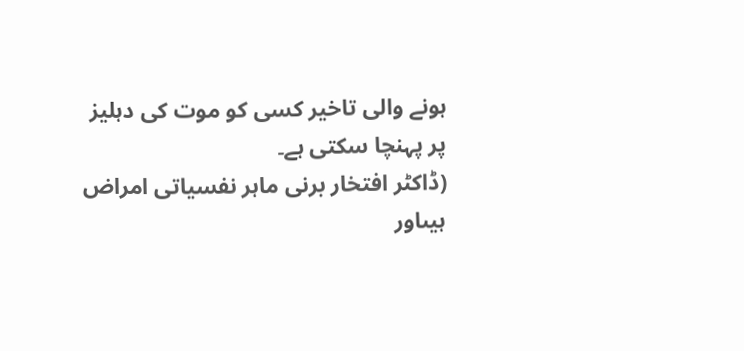ہونے والی تاخیر کسی کو موت کی دہلیز پر پہنچا سکتی ہے۔
(ڈاکٹر افتخار برنی ماہر نفسیاتی امراض ہیںاور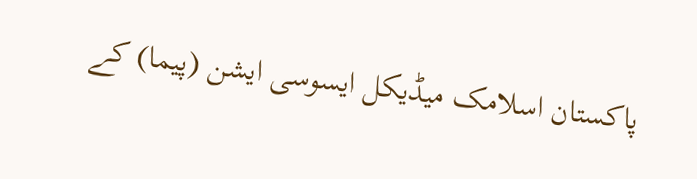پاکستان اسلامک میڈیکل ایسوسی ایشن (پیما) کے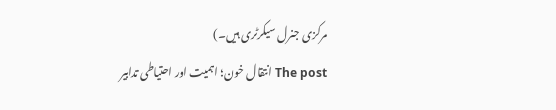مرکزی جنرل سیکرٹری ہیں۔)
The post انتقال خون؛ اہمیت اور احتیاطی تدابیر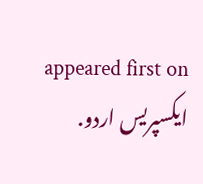appeared first on ایکسپریس اردو.